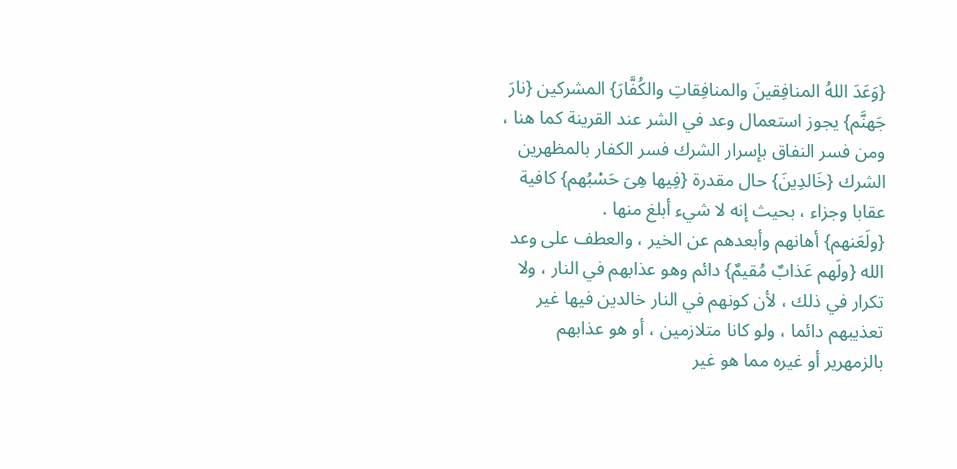{وَعَدَ اللهُ المنافِقينَ والمنافِقاتِ والكُفَّارَ} المشركين {نارَ جَهنَّم} يجوز استعمال وعد في الشر عند القرينة كما هنا ، ومن فسر النفاق بإسرار الشرك فسر الكفار بالمظهرين الشرك {خَالدِينَ} حال مقدرة {فِيها هِىَ حَسْبُهم} كافية عقابا وجزاء ، بحيث إنه لا شيء أبلغ منها .
{ولَعَنهم} أهانهم وأبعدهم عن الخير ، والعطف على وعد الله {ولَهم عَذابٌ مُقيمٌ} دائم وهو عذابهم في النار ، ولا تكرار في ذلك ، لأن كونهم في النار خالدين فيها غير تعذيبهم دائما ، ولو كانا متلازمين ، أو هو عذابهم بالزمهرير أو غيره مما هو غير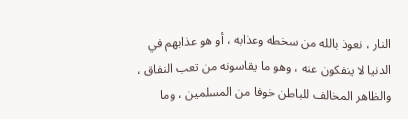النار ، نعوذ بالله من سخطه وعذابه ، أو هو عذابهم في الدنيا لا ينفكون عنه ، وهو ما يقاسونه من تعب النفاق ، والظاهر المخالف للباطن خوفا من المسلمين ، وما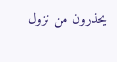يحذرون من نزول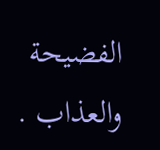الفضيحة والعذاب .